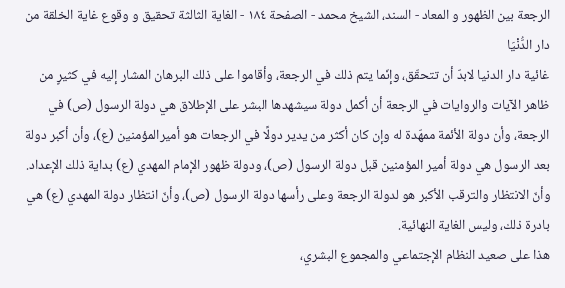الرجعة بين الظهور و المعاد - السند، الشيخ محمد - الصفحة ١٨٤ - الغاية الثالثة تحقيق و وقوع غاية الخلقة من دار الدُّنْيَا
غائية دار الدنيا لابدّ أن تتحقّق، وإنّما يتم ذلك في الرجعة، وأقاموا على ذلك البرهان المشار إليه في كثيرٍ من ظاهر الآيات والروايات في الرجعة أن أكمل دولة سيشهدها البشر على الإطلاق هي دولة الرسول (ص) في الرجعة، وأن دولة الأئمة ممهّدة له وإن كان أكثر من يدير دولًا في الرجعات هو أميرالمؤمنين (ع)، وأن أكبر دولة بعد الرسول هي دولة أمير المؤمنين قبل دولة الرسول (ص)، ودولة ظهور الإمام المهدي (ع) بداية ذلك الإعداد.
وأنّ الانتظار والترقب الأكبر هو لدولة الرجعة وعلى رأسها دولة الرسول (ص)، وأنّ انتظار دولة المهدي (ع) هي بادرة ذلك، وليس الغاية النهائية.
هذا على صعيد النظام الإجتماعي والمجموع البشري،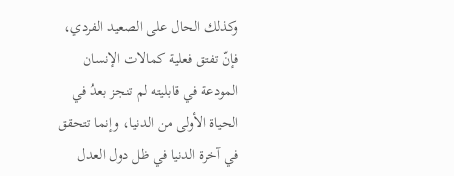وكذلك الحال على الصعيد الفردي، فإنّ تفتق فعلية كمالات الإنسان المودعة في قابليته لم تنجز بعدُ في الحياة الأولى من الدنيا، وإنما تتحقق في آخرة الدنيا في ظل دول العدل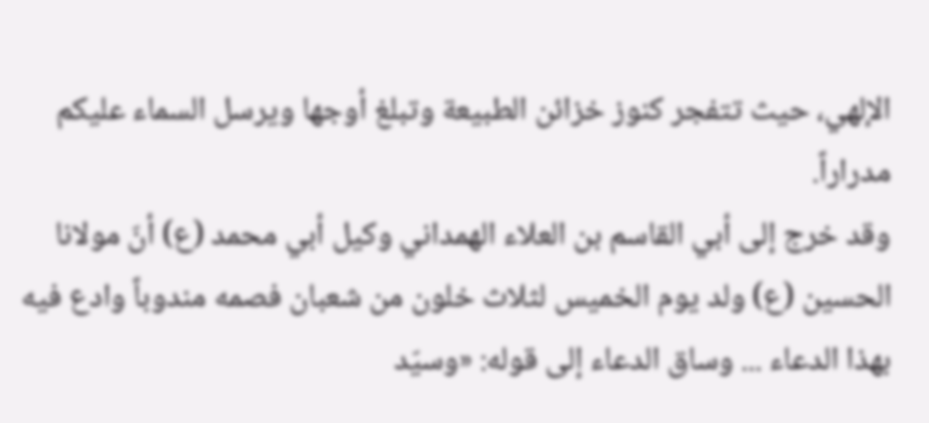الإلهي، حيث تتفجر كنوز خزائن الطبيعة وتبلغ أوجها ويرسل السماء عليكم مدراراً.
وقد خرج إلى أبي القاسم بن العلاء الهمداني وكيل أبي محمد (ع) أنّ مولانا الحسين (ع) ولد يوم الخميس لثلاث خلون من شعبان فصمه مندوباً وادع فيه بهذا الدعاء ... وساق الدعاء إلى قوله: «وسيّد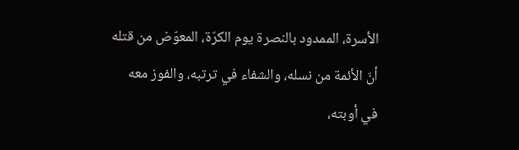الأسرة، الممدود بالنصرة يوم الكرّة، المعوّض من قتله أنّ الأئمة من نسله، والشفاء في ترتبه، والفوز معه في أوبته،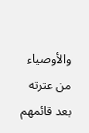والأوصياء من عترته بعد قائمهم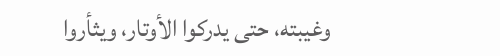وغيبته، حتى يدركوا الأوتار، ويثأروا